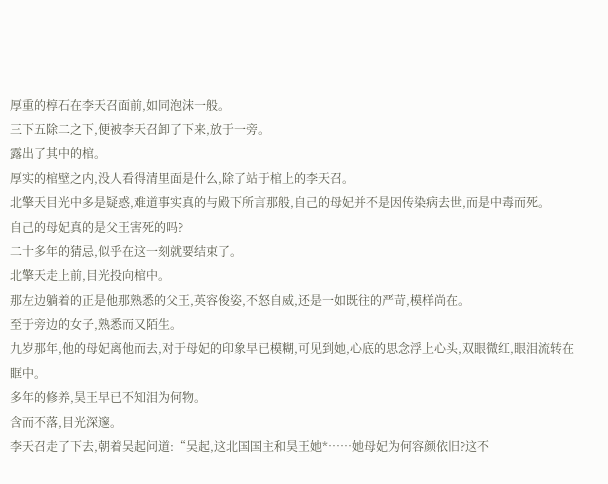厚重的椁石在李天召面前,如同泡沫一般。
三下五除二之下,便被李天召卸了下来,放于一旁。
露出了其中的棺。
厚实的棺壁之内,没人看得清里面是什么,除了站于棺上的李天召。
北擎天目光中多是疑惑,难道事实真的与殿下所言那般,自己的母妃并不是因传染病去世,而是中毒而死。
自己的母妃真的是父王害死的吗?
二十多年的猜忌,似乎在这一刻就要结束了。
北擎天走上前,目光投向棺中。
那左边躺着的正是他那熟悉的父王,英容俊姿,不怒自威,还是一如既往的严苛,模样尚在。
至于旁边的女子,熟悉而又陌生。
九岁那年,他的母妃离他而去,对于母妃的印象早已模糊,可见到她,心底的思念浮上心头,双眼微红,眼泪流转在眶中。
多年的修养,昊王早已不知泪为何物。
含而不落,目光深邃。
李天召走了下去,朝着吴起问道:“吴起,这北国国主和昊王她*……她母妃为何容颜依旧?这不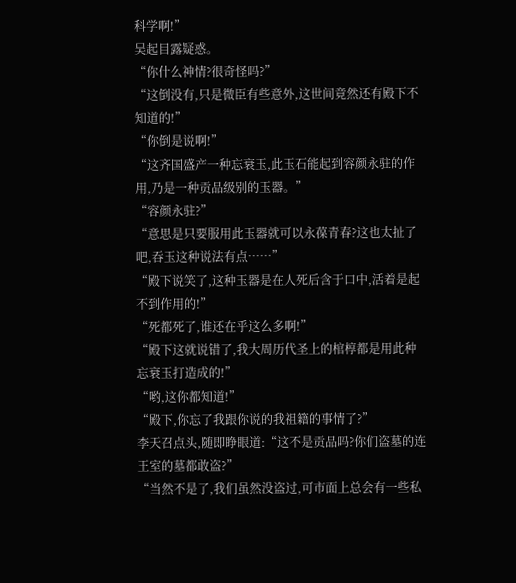科学啊!”
吴起目露疑惑。
“你什么神情?很奇怪吗?”
“这倒没有,只是微臣有些意外,这世间竟然还有殿下不知道的!”
“你倒是说啊!”
“这齐国盛产一种忘衰玉,此玉石能起到容颜永驻的作用,乃是一种贡品级别的玉器。”
“容颜永驻?”
“意思是只要服用此玉器就可以永葆青春?这也太扯了吧,吞玉这种说法有点……”
“殿下说笑了,这种玉器是在人死后含于口中,活着是起不到作用的!”
“死都死了,谁还在乎这么多啊!”
“殿下这就说错了,我大周历代圣上的棺椁都是用此种忘衰玉打造成的!”
“哟,这你都知道!”
“殿下,你忘了我跟你说的我祖籍的事情了?”
李天召点头,随即睁眼道:“这不是贡品吗?你们盗墓的连王室的墓都敢盗?”
“当然不是了,我们虽然没盗过,可市面上总会有一些私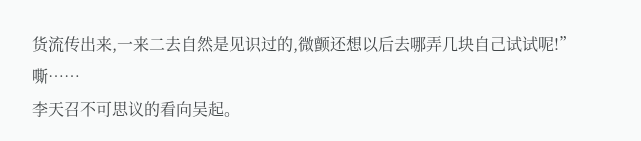货流传出来,一来二去自然是见识过的,微颤还想以后去哪弄几块自己试试呢!”
嘶……
李天召不可思议的看向吴起。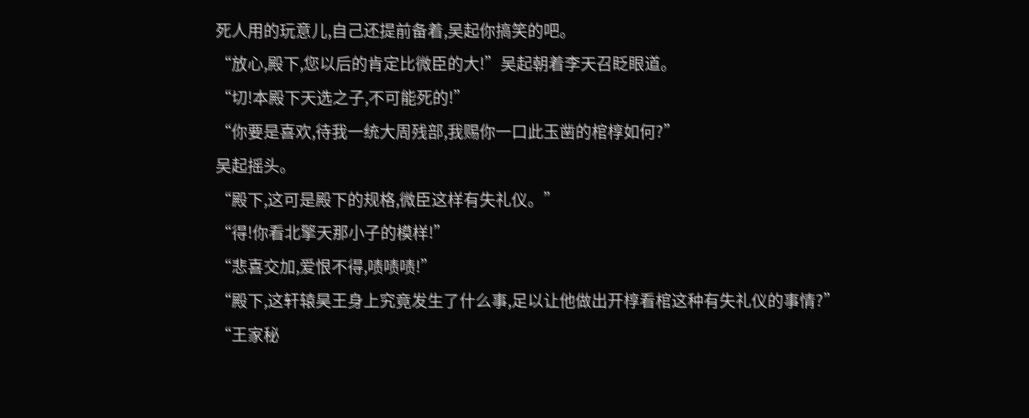死人用的玩意儿,自己还提前备着,吴起你搞笑的吧。
“放心,殿下,您以后的肯定比微臣的大!”吴起朝着李天召眨眼道。
“切!本殿下天选之子,不可能死的!”
“你要是喜欢,待我一统大周残部,我赐你一口此玉凿的棺椁如何?”
吴起摇头。
“殿下,这可是殿下的规格,微臣这样有失礼仪。”
“得!你看北擎天那小子的模样!”
“悲喜交加,爱恨不得,啧啧啧!”
“殿下,这轩辕昊王身上究竟发生了什么事,足以让他做出开椁看棺这种有失礼仪的事情?”
“王家秘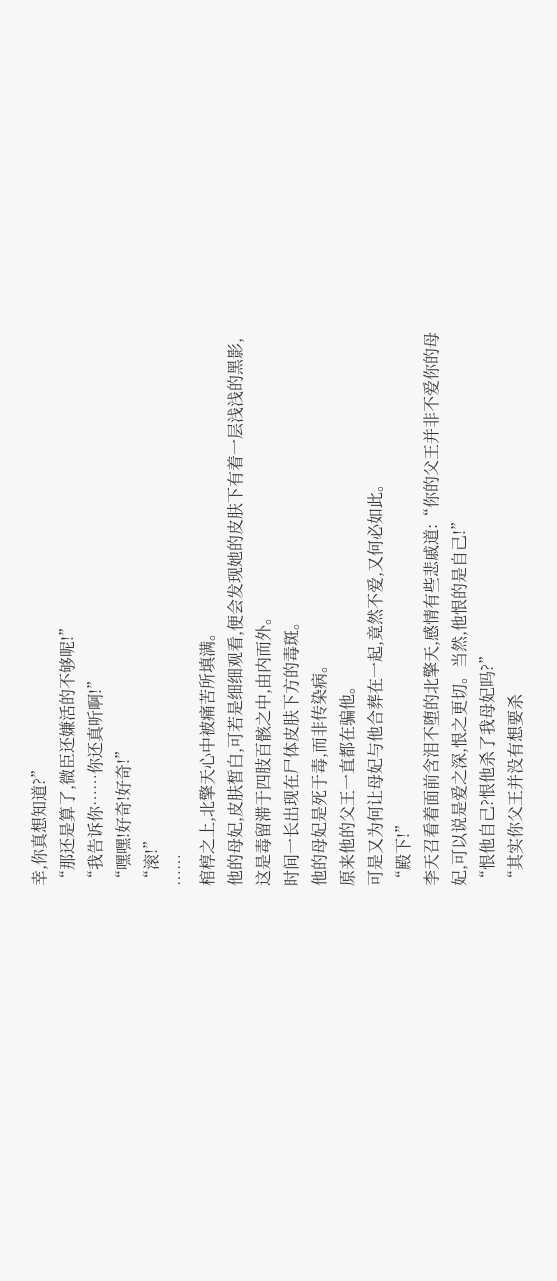幸,你真想知道?”
“那还是算了,微臣还嫌活的不够呢!”
“我告诉你……你还真听啊!”
“嘿嘿!好奇!好奇!”
“滚!”
……
棺椁之上,北擎天心中被痛苦所填满。
他的母妃,皮肤皙白,可若是细细观看,便会发现她的皮肤下有着一层浅浅的黑影,这是毒留滞于四肢百骸之中,由内而外。
时间一长出现在尸体皮肤下方的毒斑。
他的母妃是死于毒,而非传染病。
原来他的父王一直都在骗他。
可是又为何让母妃与他合葬在一起,竟然不爱,又何必如此。
“殿下!”
李天召看着面前含泪不堕的北擎天,感情有些悲戚道:“你的父王并非不爱你的母妃,可以说是爱之深,恨之更切。当然,他恨的是自己!”
“恨他自己?恨他杀了我母妃吗?”
“其实你父王并没有想要杀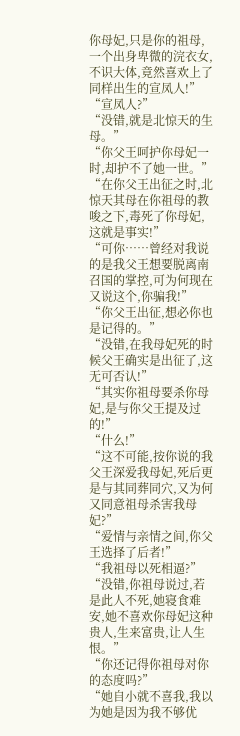你母妃,只是你的祖母,一个出身卑微的浣衣女,不识大体,竟然喜欢上了同样出生的宣凤人!”
“宣凤人?”
“没错,就是北惊天的生母。”
“你父王呵护你母妃一时,却护不了她一世。”
“在你父王出征之时,北惊天其母在你祖母的教唆之下,毒死了你母妃,这就是事实!”
“可你……曾经对我说的是我父王想要脱离南召国的掌控,可为何现在又说这个,你骗我!”
“你父王出征,想必你也是记得的。”
“没错,在我母妃死的时候父王确实是出征了,这无可否认!”
“其实你祖母要杀你母妃,是与你父王提及过的!”
“什么!”
“这不可能,按你说的我父王深爱我母妃,死后更是与其同葬同穴,又为何又同意祖母杀害我母妃?”
“爱情与亲情之间,你父王选择了后者!”
“我祖母以死相逼?”
“没错,你祖母说过,若是此人不死,她寝食难安,她不喜欢你母妃这种贵人,生来富贵,让人生恨。”
“你还记得你祖母对你的态度吗?”
“她自小就不喜我,我以为她是因为我不够优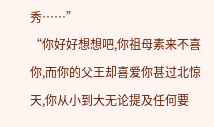秀……”
“你好好想想吧,你祖母素来不喜你,而你的父王却喜爱你甚过北惊天,你从小到大无论提及任何要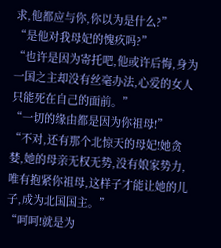求,他都应与你,你以为是什么?”
“是他对我母妃的愧疚吗?”
“也许是因为寄托吧,他或许后悔,身为一国之主却没有丝毫办法,心爱的女人只能死在自己的面前。”
“一切的缘由都是因为你祖母!”
“不对,还有那个北惊天的母妃!她贪婪,她的母亲无权无势,没有娘家势力,唯有抱紧你祖母,这样子才能让她的儿子,成为北国国主。”
“呵呵!就是为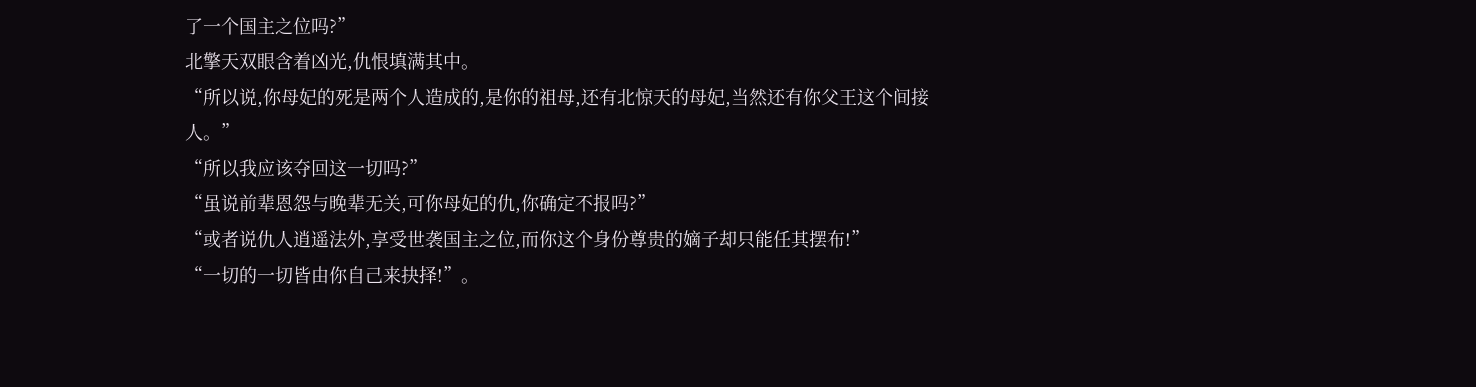了一个国主之位吗?”
北擎天双眼含着凶光,仇恨填满其中。
“所以说,你母妃的死是两个人造成的,是你的祖母,还有北惊天的母妃,当然还有你父王这个间接人。”
“所以我应该夺回这一切吗?”
“虽说前辈恩怨与晚辈无关,可你母妃的仇,你确定不报吗?”
“或者说仇人逍遥法外,享受世袭国主之位,而你这个身份尊贵的嫡子却只能任其摆布!”
“一切的一切皆由你自己来抉择!”。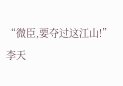“微臣,要夺过这江山!”
李天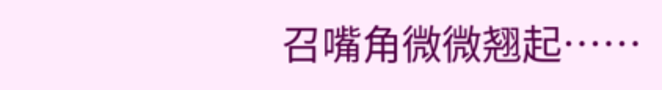召嘴角微微翘起……